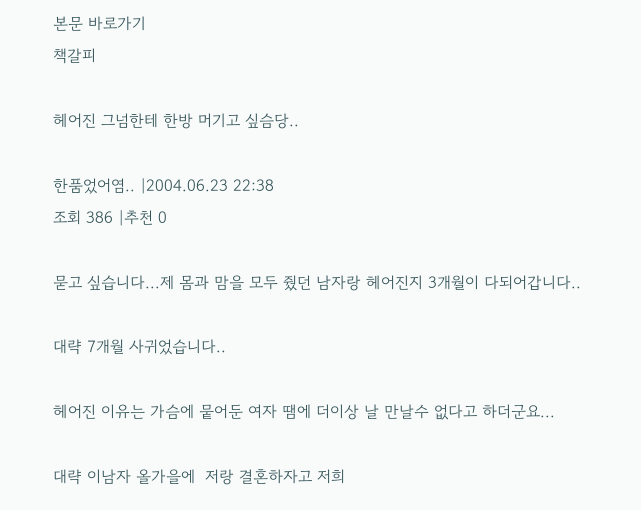본문 바로가기
책갈피

헤어진 그넘한테 한방 머기고 싶슴당..

한품었어염.. |2004.06.23 22:38
조회 386 |추천 0

묻고 싶습니다...제 몸과 맘을 모두 줬던 남자랑 헤어진지 3개월이 다되어갑니다..

대략 7개월 사귀었습니다..

헤어진 이유는 가슴에 뭍어둔 여자 땜에 더이상 날 만날수 없다고 하더군요...

대략 이남자 올가을에  저랑 결혼하자고 저희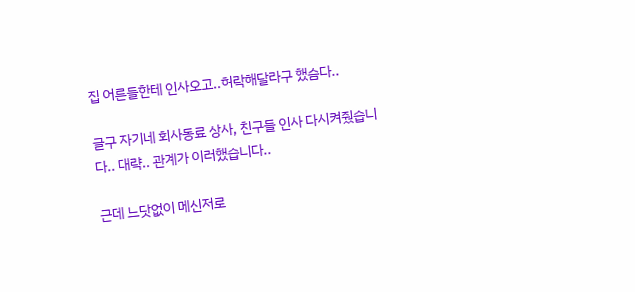집 어른들한테 인사오고..허락해달라구 했슴다..

글구 자기네 회사동료 상사, 친구들 인사 다시켜줬습니다.. 대략.. 관계가 이러했습니다..

근데 느닷없이 메신저로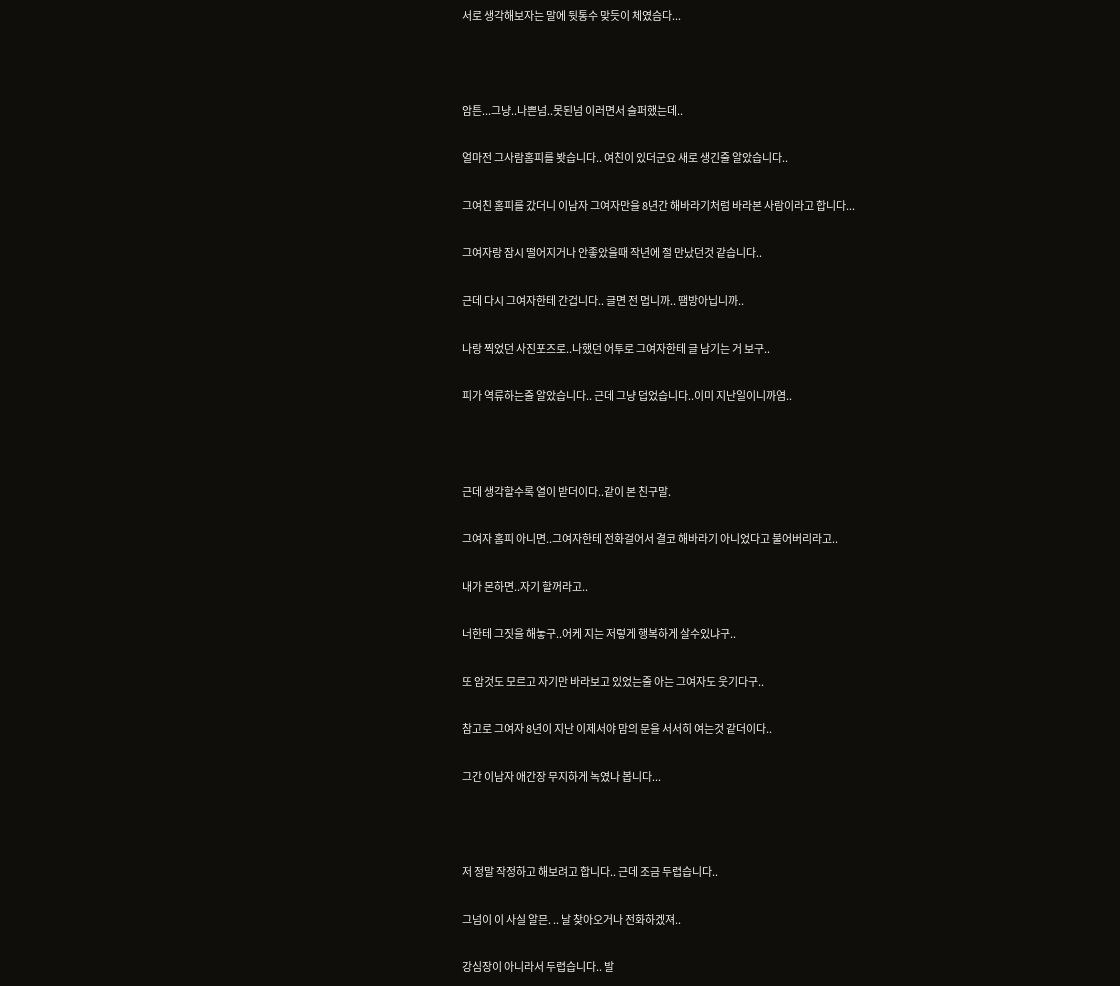서로 생각해보자는 말에 뒷통수 맞듯이 체였슴다...



암튼...그냥..나쁜넘..못된넘 이러면서 슬퍼했는데..

얼마전 그사람홈피를 봣습니다.. 여친이 있더군요 새로 생긴줄 알았습니다..

그여친 홈피를 갔더니 이남자 그여자만을 8년간 해바라기처럼 바라본 사람이라고 합니다...

그여자랑 잠시 떨어지거나 안좋았을때 작년에 절 만났던것 같습니다..

근데 다시 그여자한테 간겁니다.. 글면 전 멉니까.. 땜방아닙니까..

나랑 찍었던 사진포즈로..나했던 어투로 그여자한테 글 남기는 거 보구..

피가 역류하는줄 알았습니다.. 근데 그냥 덥었습니다..이미 지난일이니까염..



근데 생각할수록 열이 받더이다..같이 본 친구말.

그여자 홈피 아니면..그여자한테 전화걸어서 결코 해바라기 아니었다고 불어버리라고..

내가 몬하면..자기 할꺼라고..

너한테 그짓을 해놓구..어케 지는 저렇게 행복하게 살수있냐구..

또 암것도 모르고 자기만 바라보고 있었는줄 아는 그여자도 웃기다구..

참고로 그여자 8년이 지난 이제서야 맘의 문을 서서히 여는것 같더이다..

그간 이남자 애간장 무지하게 녹였나 봅니다...



저 정말 작정하고 해보려고 합니다.. 근데 조금 두렵습니다..

그넘이 이 사실 알믄. .. 날 찾아오거나 전화하겠져..

강심장이 아니라서 두렵습니다.. 발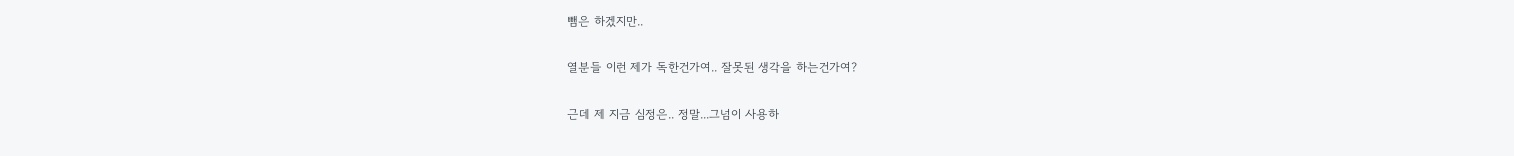뺌은 하겠지만..

열분들 이런 제가 독한건가여.. 잘못된 생각을 하는건가여?

근데 제 지금 심정은.. 정말...그넘이 사용하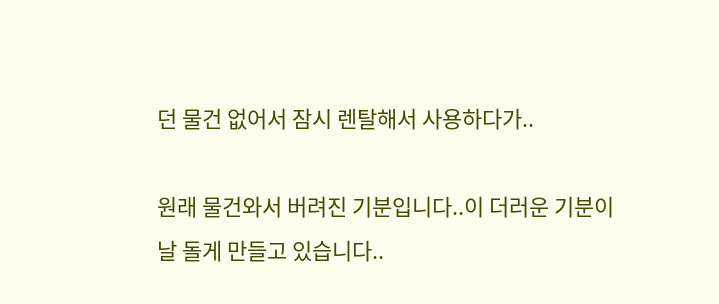던 물건 없어서 잠시 렌탈해서 사용하다가..

원래 물건와서 버려진 기분입니다..이 더러운 기분이 날 돌게 만들고 있습니다..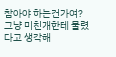참아야 하는건가여?  그냥 미친개한테 물렸다고 생각해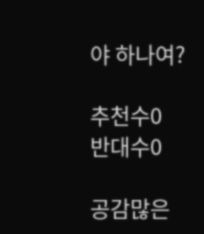야 하나여?

추천수0
반대수0

공감많은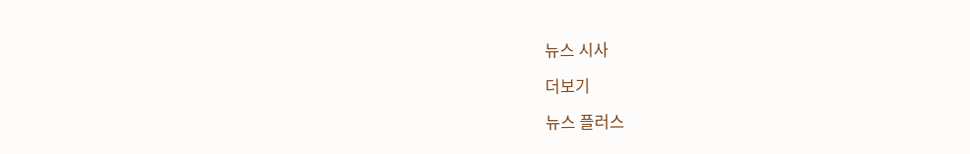뉴스 시사

더보기

뉴스 플러스